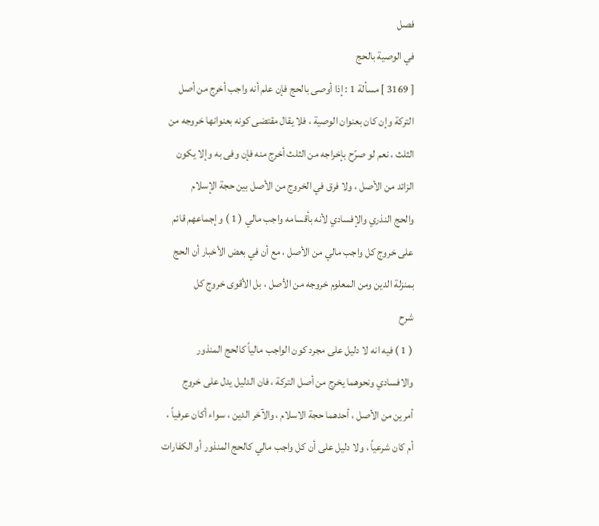فصل
في الوصية بالحج
[ 3169 ] مسألة 1 : إذا أوصى بالحج فإن علم أنه واجب أخرج من أصل
التركة وإن كان بعنوان الوصية ، فلا يقال مقتضى كونه بعنوانها خروجه من
الثلث ، نعم لو صرّح بإخراجه من الثلث أخرج منه فإن وفى به وإلا يكون
الزائد من الأصل ، ولا فرق في الخروج من الأصل بين حجة الإسلام
والحج النذري والإفسادي لأنه بأقسامه واجب مالي ( 1 ) وإجماعهم قائم
على خروج كل واجب مالي من الأصل ، مع أن في بعض الأخبار أن الحج
بمنزلة الدين ومن المعلوم خروجه من الأصل ، بل الأقوى خروج كل
شرح
( 1 ) فيه انه لا دليل على مجرد كون الواجب مالياً كالحج المنذور
والافسادي ونحوهما يخرج من أصل التركة ، فان الدليل يدل على خروج
أمرين من الأصل ، أحدهما حجة الاسلام ، والآخر الدين ، سواء أكان عرفياً ،
أم كان شرعياً ، ولا دليل على أن كل واجب مالي كالحج المنذور أو الكفارات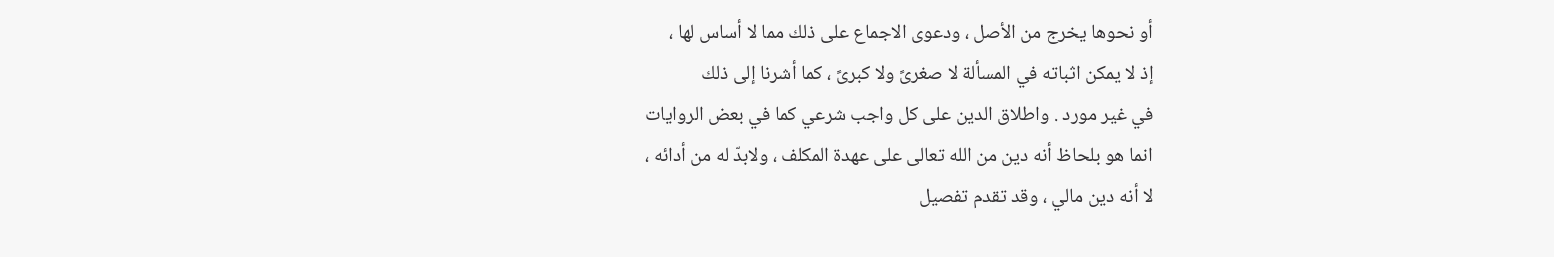أو نحوها يخرج من الأصل ، ودعوى الاجماع على ذلك مما لا أساس لها ،
إذ لا يمكن اثباته في المسألة لا صغرىً ولا كبرىً ، كما أشرنا إلى ذلك
في غير مورد . واطلاق الدين على كل واجب شرعي كما في بعض الروايات
انما هو بلحاظ أنه دين من الله تعالى على عهدة المكلف ، ولابدّ له من أدائه ،
لا أنه دين مالي ، وقد تقدم تفصيل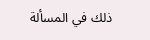ذلك في المسألة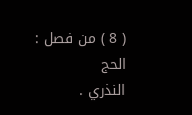( 8 ) من فصل : الحج
النذري .